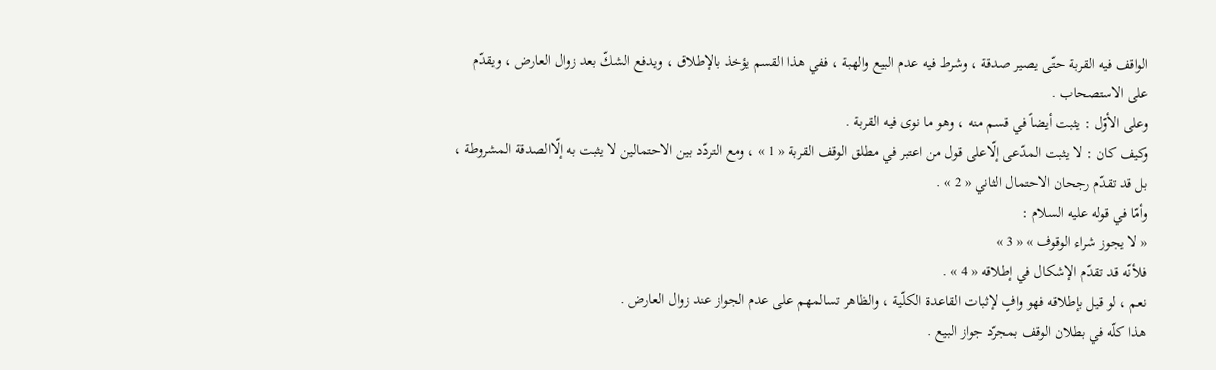الواقف فيه القربة حتّى يصير صدقة ، وشرط فيه عدم البيع والهبة ، ففي هذا القسم يؤخذ بالإطلاق ، ويدفع الشكّ بعد زوال العارض ، ويقدّم على الاستصحاب .
وعلى الأوّل : يثبت أيضاً في قسم منه ، وهو ما نوى فيه القربة .
وكيف كان : لا يثبت المدّعى إلّاعلى قول من اعتبر في مطلق الوقف القربة « 1 » ، ومع التردّد بين الاحتمالين لا يثبت به إلّاالصدقة المشروطة ، بل قد تقدّم رجحان الاحتمال الثاني « 2 » .
وأمّا في قوله عليه السلام :
« لا يجوز شراء الوقوف » « 3 »
فلأنّه قد تقدّم الإشكال في إطلاقه « 4 » .
نعم ، لو قيل بإطلاقه فهو وافٍ لإثبات القاعدة الكلّية ، والظاهر تسالمهم على عدم الجواز عند زوال العارض .
هذا كلّه في بطلان الوقف بمجرّد جواز البيع .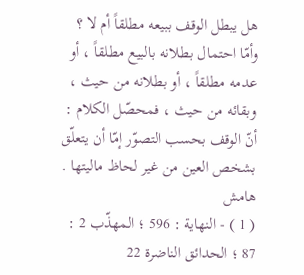هل يبطل الوقف ببيعه مطلقاً أم لا ؟
وأمّا احتمال بطلانه بالبيع مطلقاً ، أو عدمه مطلقاً ، أو بطلانه من حيث ، وبقائه من حيث ، فمحصّل الكلام : أنّ الوقف بحسب التصوّر إمّا أن يتعلّق بشخص العين من غير لحاظ ماليتها .
هامش
( 1 ) - النهاية : 596 ؛ المهذّب 2 : 87 ؛ الحدائق الناضرة 22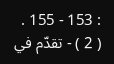: 153 - 155 .
( 2 ) - تقدّم في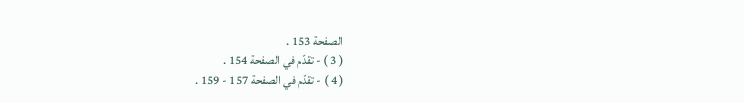الصفحة 153 .
( 3 ) - تقدّم في الصفحة 154 .
( 4 ) - تقدّم في الصفحة 157 - 159 .